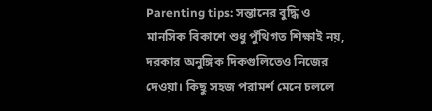Parenting tips: সন্তানের বুদ্ধি ও মানসিক বিকাশে শুধু পুঁথিগত শিক্ষাই নয়, দরকার অনুঙ্গিক দিকগুলিতেও নিজের দেওয়া। কিছু সহজ পরামর্শ মেনে চললে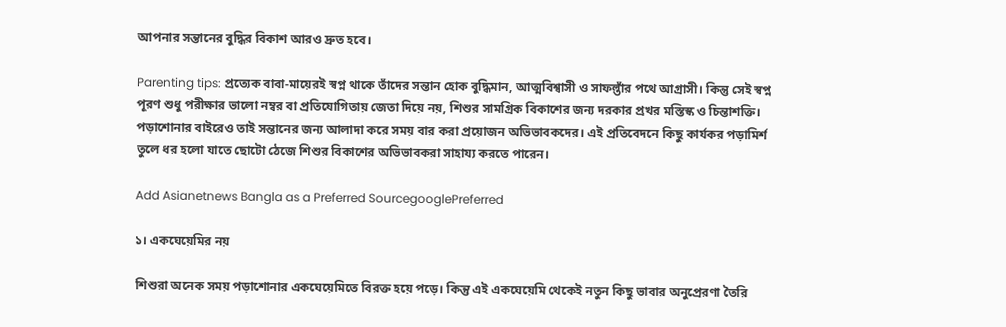আপনার সন্তানের বুদ্ধির বিকাশ আরও দ্রুত হবে।

Parenting tips: প্রত্যেক বাবা-মায়েরই স্বপ্ন থাকে তাঁদের সন্তান হোক বুদ্ধিমান, আত্মবিশ্বাসী ও সাফল্তাঁর পথে আগ্রাসী। কিন্তু সেই স্বপ্ন পূরণ শুধু পরীক্ষার ভালো নম্বর বা প্রতিযোগিতায় জেতা দিয়ে নয়, শিশুর সামগ্রিক বিকাশের জন্য দরকার প্রখর মস্তিস্ক ও চিন্তাশক্তি। পড়াশোনার বাইরেও তাই সন্তানের জন্য আলাদা করে সময় বার করা প্রয়োজন অভিভাবকদের। এই প্রতিবেদনে কিছু কার্যকর পড়ামির্শ তুলে ধর হলো যাতে ছোটো ঠেজে শিশুর বিকাশের অভিভাবকরা সাহায্য করতে পারেন।

Add Asianetnews Bangla as a Preferred SourcegooglePreferred

১। একঘেয়েমির নয়

শিশুরা অনেক সময় পড়াশোনার একঘেয়েমিতে বিরক্ত হয়ে পড়ে। কিন্তু এই একঘেয়েমি থেকেই নতুন কিছু ভাবার অনুপ্রেরণা তৈরি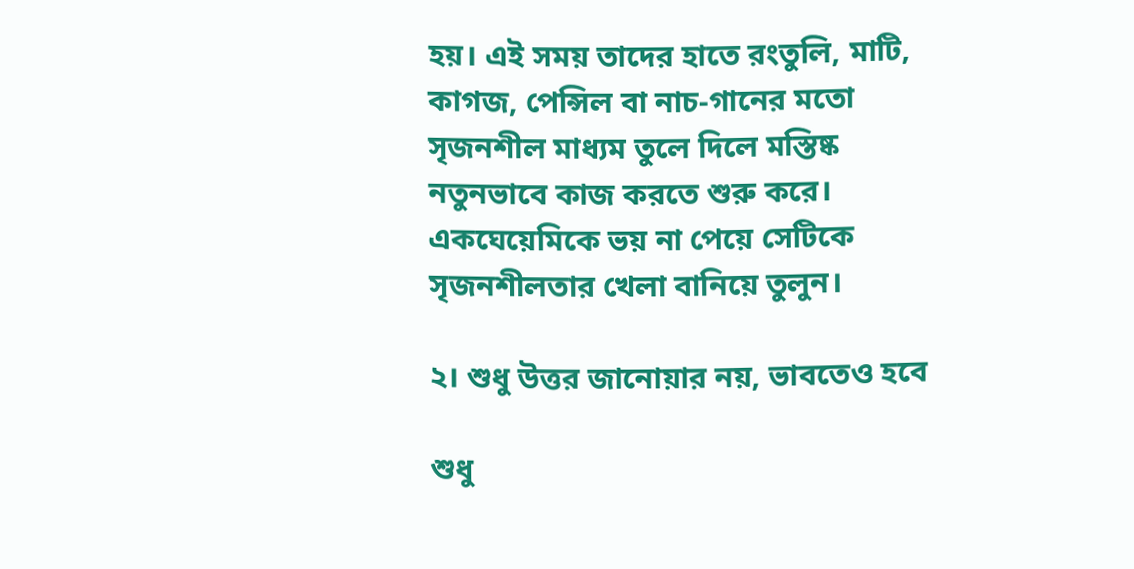হয়। এই সময় তাদের হাতে রংতুলি, মাটি, কাগজ, পেন্সিল বা নাচ-গানের মতো সৃজনশীল মাধ্যম তুলে দিলে মস্তিষ্ক নতুনভাবে কাজ করতে শুরু করে। একঘেয়েমিকে ভয় না পেয়ে সেটিকে সৃজনশীলতার খেলা বানিয়ে তুলুন।

২। শুধু উত্তর জানোয়ার নয়, ভাবতেও হবে

শুধু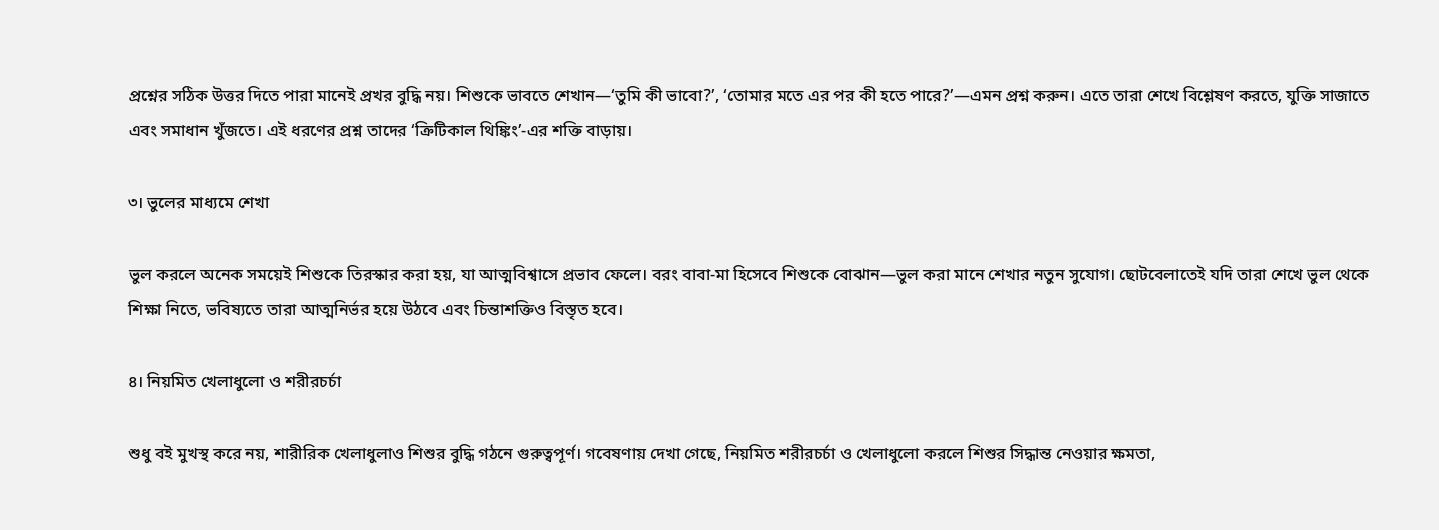প্রশ্নের সঠিক উত্তর দিতে পারা মানেই প্রখর বুদ্ধি নয়। শিশুকে ভাবতে শেখান—‘তুমি কী ভাবো?’, ‘তোমার মতে এর পর কী হতে পারে?’—এমন প্রশ্ন করুন। এতে তারা শেখে বিশ্লেষণ করতে, যুক্তি সাজাতে এবং সমাধান খুঁজতে। এই ধরণের প্রশ্ন তাদের ‘ক্রিটিকাল থিঙ্কিং’-এর শক্তি বাড়ায়।

৩। ভুলের মাধ্যমে শেখা

ভুল করলে অনেক সময়েই শিশুকে তিরস্কার করা হয়, যা আত্মবিশ্বাসে প্রভাব ফেলে। বরং বাবা-মা হিসেবে শিশুকে বোঝান—ভুল করা মানে শেখার নতুন সুযোগ। ছোটবেলাতেই যদি তারা শেখে ভুল থেকে শিক্ষা নিতে, ভবিষ্যতে তারা আত্মনির্ভর হয়ে উঠবে এবং চিন্তাশক্তিও বিস্তৃত হবে।

৪। নিয়মিত খেলাধুলো ও শরীরচর্চা

শুধু বই মুখস্থ করে নয়, শারীরিক খেলাধুলাও শিশুর বুদ্ধি গঠনে গুরুত্বপূর্ণ। গবেষণায় দেখা গেছে, নিয়মিত শরীরচর্চা ও খেলাধুলো করলে শিশুর সিদ্ধান্ত নেওয়ার ক্ষমতা,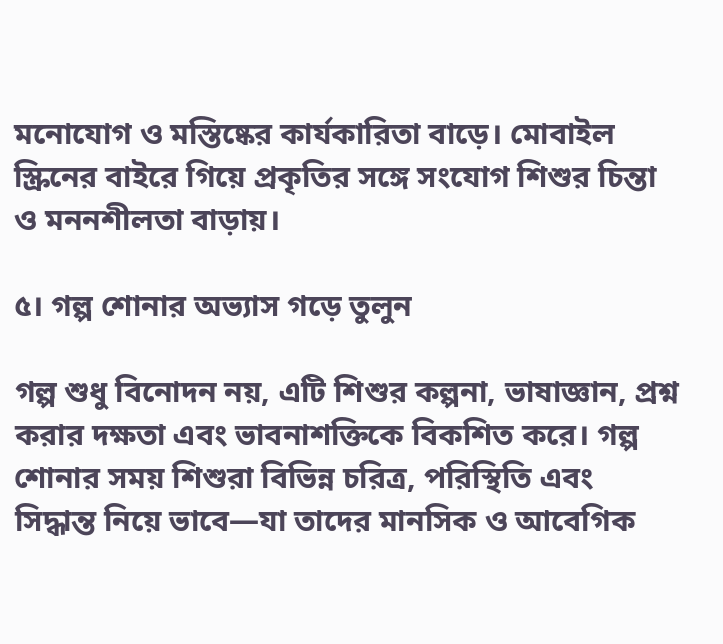মনোযোগ ও মস্তিষ্কের কার্যকারিতা বাড়ে। মোবাইল স্ক্রিনের বাইরে গিয়ে প্রকৃতির সঙ্গে সংযোগ শিশুর চিন্তা ও মননশীলতা বাড়ায়।

৫। গল্প শোনার অভ্যাস গড়ে তুলুন

গল্প শুধু বিনোদন নয়, এটি শিশুর কল্পনা, ভাষাজ্ঞান, প্রশ্ন করার দক্ষতা এবং ভাবনাশক্তিকে বিকশিত করে। গল্প শোনার সময় শিশুরা বিভিন্ন চরিত্র, পরিস্থিতি এবং সিদ্ধান্ত নিয়ে ভাবে—যা তাদের মানসিক ও আবেগিক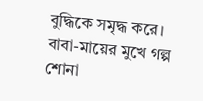বুদ্ধিকে সমৃদ্ধ করে। বাবা-মায়ের মুখে গল্প শোনা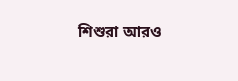শিশুরা আরও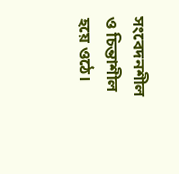সংবেদনশীল ও চিন্তাশীল হয়ে ওঠে।